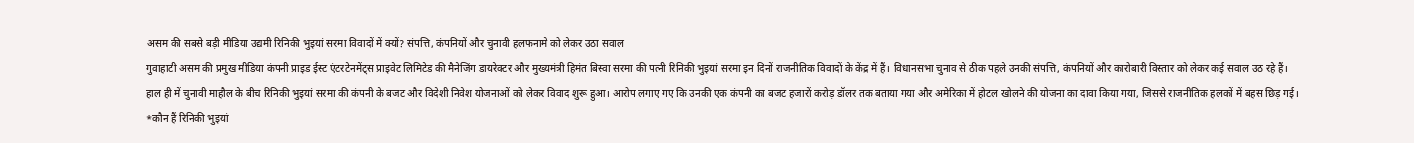असम की सबसे बड़ी मीडिया उद्यमी रिनिकी भुइयां सरमा विवादों में क्यों? संपत्ति, कंपनियों और चुनावी हलफनामे को लेकर उठा सवाल
गुवाहाटी असम की प्रमुख मीडिया कंपनी प्राइड ईस्ट एंटरटेनमेंट्स प्राइवेट लिमिटेड की मैनेजिंग डायरेक्टर और मुख्यमंत्री हिमंत बिस्वा सरमा की पत्नी रिनिकी भुइयां सरमा इन दिनों राजनीतिक विवादों के केंद्र में हैं। विधानसभा चुनाव से ठीक पहले उनकी संपत्ति, कंपनियों और कारोबारी विस्तार को लेकर कई सवाल उठ रहे हैं।
हाल ही में चुनावी माहौल के बीच रिनिकी भुइयां सरमा की कंपनी के बजट और विदेशी निवेश योजनाओं को लेकर विवाद शुरू हुआ। आरोप लगाए गए कि उनकी एक कंपनी का बजट हजारों करोड़ डॉलर तक बताया गया और अमेरिका में होटल खोलने की योजना का दावा किया गया, जिससे राजनीतिक हलकों में बहस छिड़ गई।
*कौन हैं रिनिकी भुइयां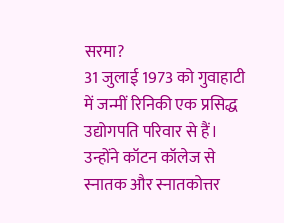सरमा?
31 जुलाई 1973 को गुवाहाटी में जन्मीं रिनिकी एक प्रसिद्ध उद्योगपति परिवार से हैं। उन्होंने कॉटन कॉलेज से स्नातक और स्नातकोत्तर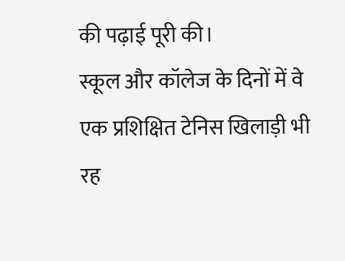की पढ़ाई पूरी की।
स्कूल और कॉलेज के दिनों में वे एक प्रशिक्षित टेनिस खिलाड़ी भी रह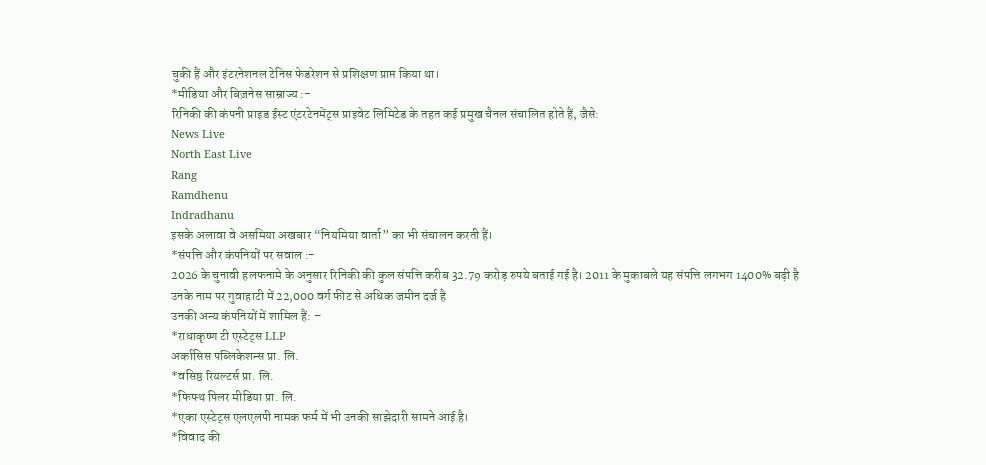चुकी हैं और इंटरनेशनल टेनिस फेडरेशन से प्रशिक्षण प्राप्त किया था।
*मीडिया और बिज़नेस साम्राज्य :-
रिनिकी की कंपनी प्राइड ईस्ट एंटरटेनमेंट्स प्राइवेट लिमिटेड के तहत कई प्रमुख चैनल संचालित होते हैं, जैसे:
News Live
North East Live
Rang
Ramdhenu
Indradhanu
इसके अलावा वे असमिया अखबार “नियमिया वार्ता” का भी संचालन करती हैं।
*संपत्ति और कंपनियों पर सवाल :-
2026 के चुनावी हलफनामे के अनुसार रिनिकी की कुल संपत्ति करीब 32.79 करोड़ रुपये बताई गई है। 2011 के मुकाबले यह संपत्ति लगभग 1400% बढ़ी है
उनके नाम पर गुवाहाटी में 22,000 वर्ग फीट से अधिक जमीन दर्ज है
उनकी अन्य कंपनियों में शामिल हैं: –
*राधाकृष्ण टी एस्टेट्स LLP
अर्कासिस पब्लिकेशन्स प्रा. लि.
*वसिष्ठ रियल्टर्स प्रा. लि.
*फिफ्थ पिलर मीडिया प्रा. लि.
*एका एस्टेट्स एलएलपी नामक फर्म में भी उनकी साझेदारी सामने आई है।
*विवाद की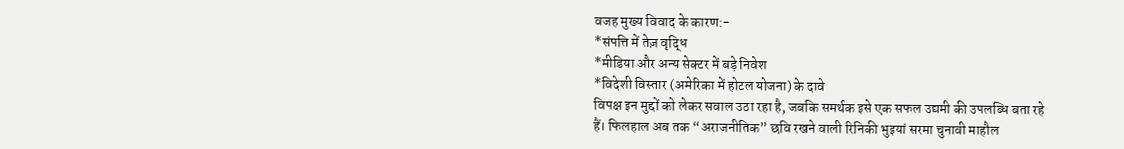वजह मुख्य विवाद के कारण:-
*संपत्ति में तेज़ वृद्धि
*मीडिया और अन्य सेक्टर में बड़े निवेश
*विदेशी विस्तार (अमेरिका में होटल योजना) के दावे
विपक्ष इन मुद्दों को लेकर सवाल उठा रहा है, जबकि समर्थक इसे एक सफल उद्यमी की उपलब्धि बता रहे हैं। फिलहाल अब तक “अराजनीतिक” छवि रखने वाली रिनिकी भुइयां सरमा चुनावी माहौल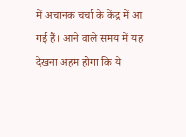में अचानक चर्चा के केंद्र में आ गई हैं। आने वाले समय में यह देखना अहम होगा कि ये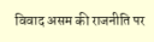विवाद असम की राजनीति पर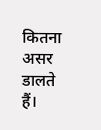कितना असर डालते हैं।